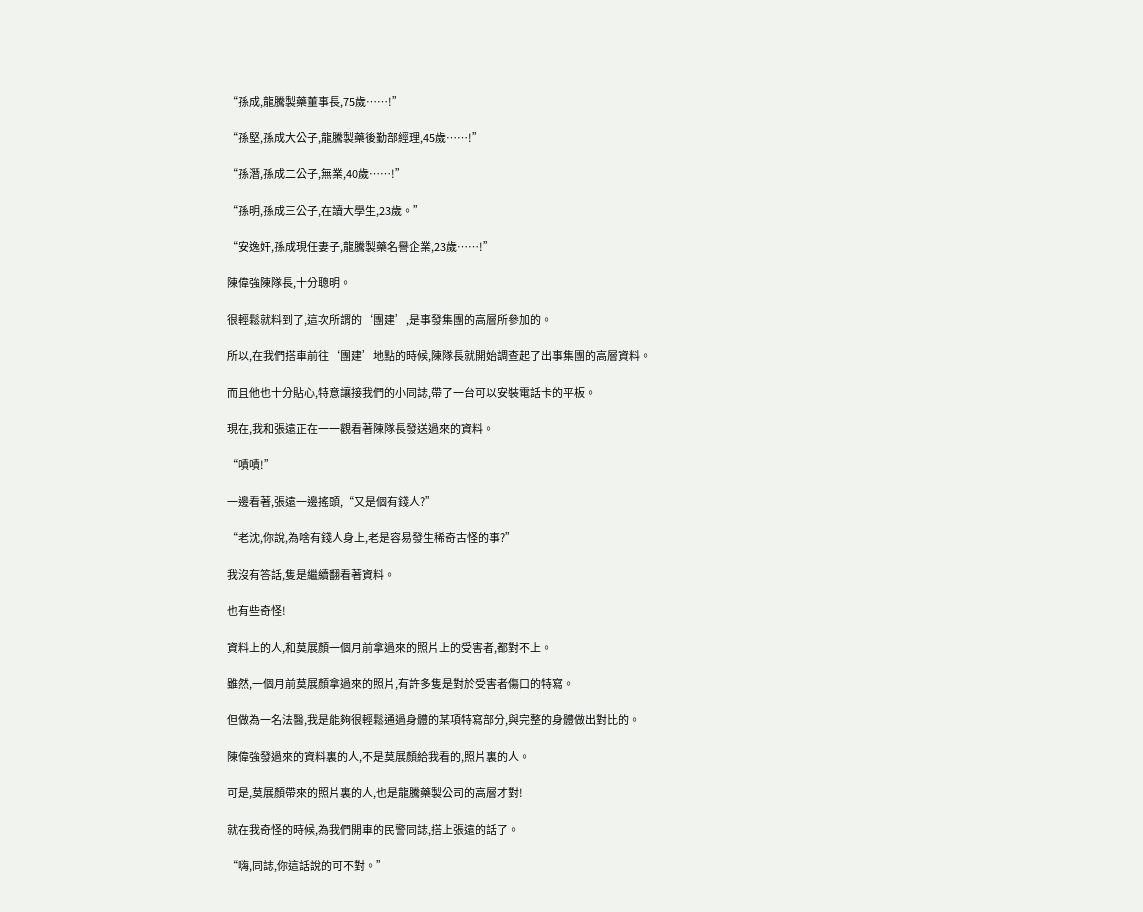“孫成,龍騰製藥董事長,75歲……!”

“孫堅,孫成大公子,龍騰製藥後勤部經理,45歲……!”

“孫潛,孫成二公子,無業,40歲……!”

“孫明,孫成三公子,在讀大學生,23歲。”

“安逸奸,孫成現任妻子,龍騰製藥名譽企業,23歲……!”

陳偉強陳隊長,十分聰明。

很輕鬆就料到了,這次所謂的‘團建’,是事發集團的高層所參加的。

所以,在我們搭車前往‘團建’地點的時候,陳隊長就開始調查起了出事集團的高層資料。

而且他也十分貼心,特意讓接我們的小同誌,帶了一台可以安裝電話卡的平板。

現在,我和張遠正在一一觀看著陳隊長發送過來的資料。

“嘖嘖!”

一邊看著,張遠一邊搖頭,“又是個有錢人?”

“老沈,你說,為啥有錢人身上,老是容易發生稀奇古怪的事?”

我沒有答話,隻是繼續翻看著資料。

也有些奇怪!

資料上的人,和莫展顏一個月前拿過來的照片上的受害者,都對不上。

雖然,一個月前莫展顏拿過來的照片,有許多隻是對於受害者傷口的特寫。

但做為一名法醫,我是能夠很輕鬆通過身體的某項特寫部分,與完整的身體做出對比的。

陳偉強發過來的資料裏的人,不是莫展顏給我看的,照片裏的人。

可是,莫展顏帶來的照片裏的人,也是龍騰藥製公司的高層才對!

就在我奇怪的時候,為我們開車的民警同誌,搭上張遠的話了。

“嗨,同誌,你這話說的可不對。”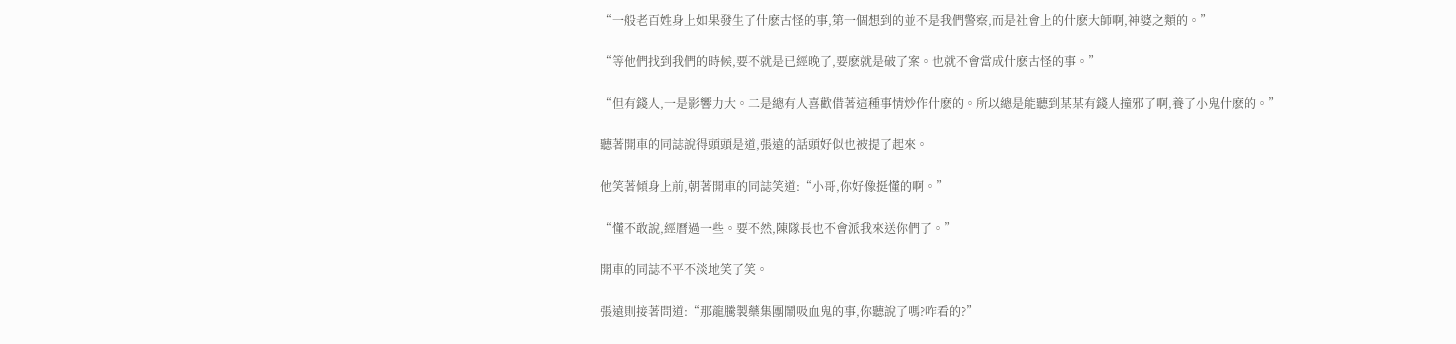“一般老百姓身上如果發生了什麽古怪的事,第一個想到的並不是我們警察,而是社會上的什麽大師啊,神婆之類的。”

“等他們找到我們的時候,要不就是已經晚了,要麽就是破了案。也就不會當成什麽古怪的事。”

“但有錢人,一是影響力大。二是總有人喜歡借著這種事情炒作什麽的。所以總是能聽到某某有錢人撞邪了啊,養了小鬼什麽的。”

聽著開車的同誌說得頭頭是道,張遠的話頭好似也被提了起來。

他笑著傾身上前,朝著開車的同誌笑道:“小哥,你好像挺懂的啊。”

“懂不敢說,經曆過一些。要不然,陳隊長也不會派我來送你們了。”

開車的同誌不平不淡地笑了笑。

張遠則接著問道:“那龍騰製藥集團鬧吸血鬼的事,你聽說了嗎?咋看的?”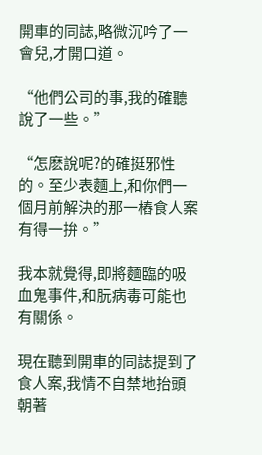開車的同誌,略微沉吟了一會兒,才開口道。

“他們公司的事,我的確聽說了一些。”

“怎麽說呢?的確挺邪性的。至少表麵上,和你們一個月前解決的那一樁食人案有得一拚。”

我本就覺得,即將麵臨的吸血鬼事件,和朊病毒可能也有關係。

現在聽到開車的同誌提到了食人案,我情不自禁地抬頭朝著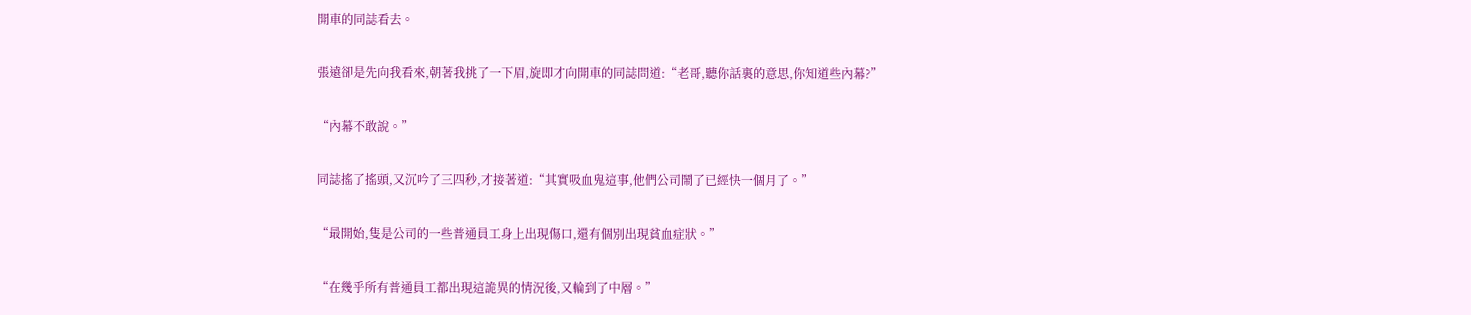開車的同誌看去。

張遠卻是先向我看來,朝著我挑了一下眉,旋即才向開車的同誌問道:“老哥,聽你話裏的意思,你知道些內幕?”

“內幕不敢說。”

同誌搖了搖頭,又沉吟了三四秒,才接著道:“其實吸血鬼這事,他們公司鬧了已經快一個月了。”

“最開始,隻是公司的一些普通員工身上出現傷口,還有個別出現貧血症狀。”

“在幾乎所有普通員工都出現這詭異的情況後,又輪到了中層。”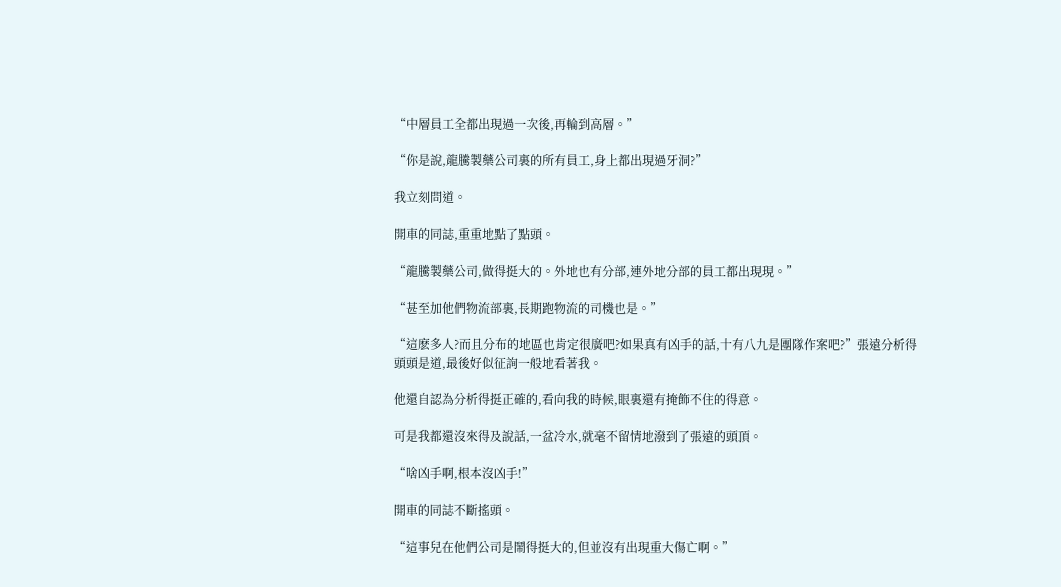“中層員工全都出現過一次後,再輪到高層。”

“你是說,龍騰製藥公司裏的所有員工,身上都出現過牙洞?”

我立刻問道。

開車的同誌,重重地點了點頭。

“龍騰製藥公司,做得挺大的。外地也有分部,連外地分部的員工都出現現。”

“甚至加他們物流部裏,長期跑物流的司機也是。”

“這麽多人?而且分布的地區也肯定很廣吧?如果真有凶手的話,十有八九是團隊作案吧?”張遠分析得頭頭是道,最後好似征詢一般地看著我。

他還自認為分析得挺正確的,看向我的時候,眼裏還有掩飾不住的得意。

可是我都還沒來得及說話,一盆冷水,就毫不留情地潑到了張遠的頭頂。

“啥凶手啊,根本沒凶手!”

開車的同誌不斷搖頭。

“這事兒在他們公司是鬧得挺大的,但並沒有出現重大傷亡啊。”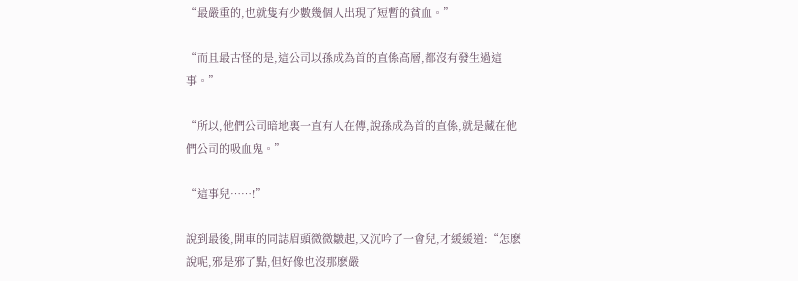“最嚴重的,也就隻有少數幾個人出現了短暫的貧血。”

“而且最古怪的是,這公司以孫成為首的直係高層,都沒有發生過這事。”

“所以,他們公司暗地裏一直有人在傳,說孫成為首的直係,就是藏在他們公司的吸血鬼。”

“這事兒……!”

說到最後,開車的同誌眉頭微微皺起,又沉吟了一會兒,才緩緩道:“怎麽說呢,邪是邪了點,但好像也沒那麽嚴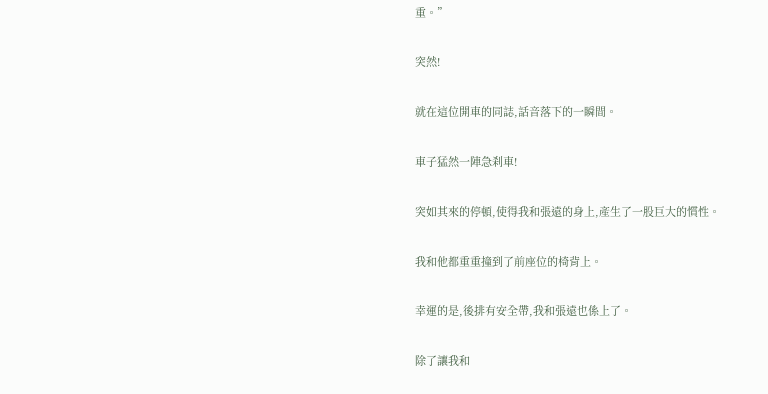重。”

突然!

就在這位開車的同誌,話音落下的一瞬間。

車子猛然一陣急刹車!

突如其來的停頓,使得我和張遠的身上,產生了一股巨大的慣性。

我和他都重重撞到了前座位的椅背上。

幸運的是,後排有安全帶,我和張遠也係上了。

除了讓我和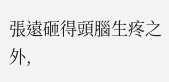張遠砸得頭腦生疼之外,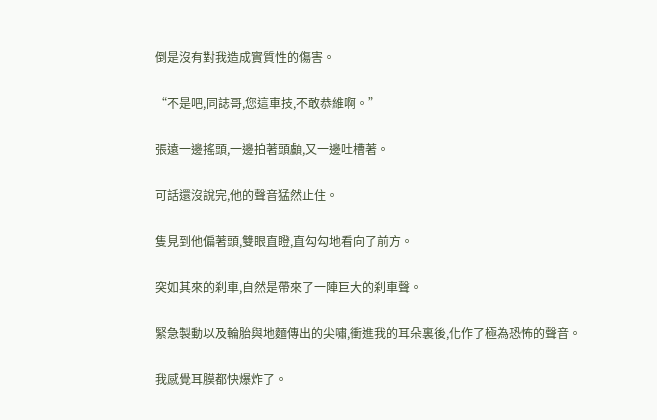倒是沒有對我造成實質性的傷害。

“不是吧,同誌哥,您這車技,不敢恭維啊。”

張遠一邊搖頭,一邊拍著頭顱,又一邊吐槽著。

可話還沒說完,他的聲音猛然止住。

隻見到他偏著頭,雙眼直瞪,直勾勾地看向了前方。

突如其來的刹車,自然是帶來了一陣巨大的刹車聲。

緊急製動以及輪胎與地麵傳出的尖嘯,衝進我的耳朵裏後,化作了極為恐怖的聲音。

我感覺耳膜都快爆炸了。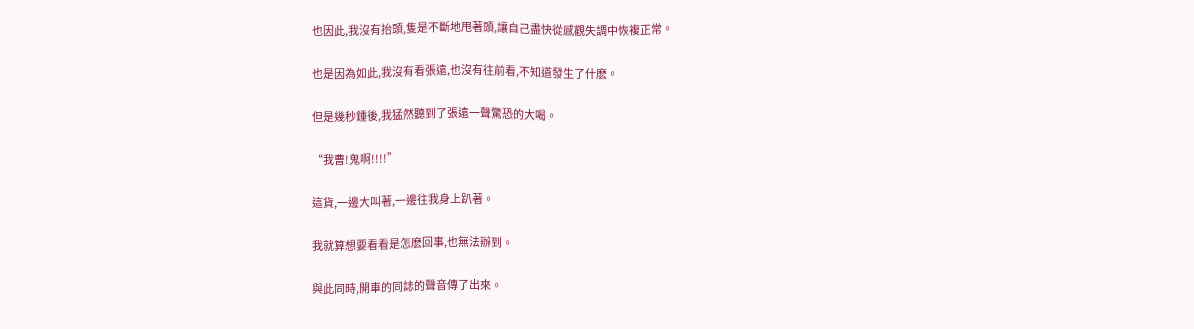也因此,我沒有抬頭,隻是不斷地甩著頭,讓自己盡快從感觀失調中恢複正常。

也是因為如此,我沒有看張遠,也沒有往前看,不知道發生了什麽。

但是幾秒鍾後,我猛然聽到了張遠一聲驚恐的大喝。

“我曹!鬼啊!!!!”

這貨,一邊大叫著,一邊往我身上趴著。

我就算想要看看是怎麽回事,也無法辦到。

與此同時,開車的同誌的聲音傳了出來。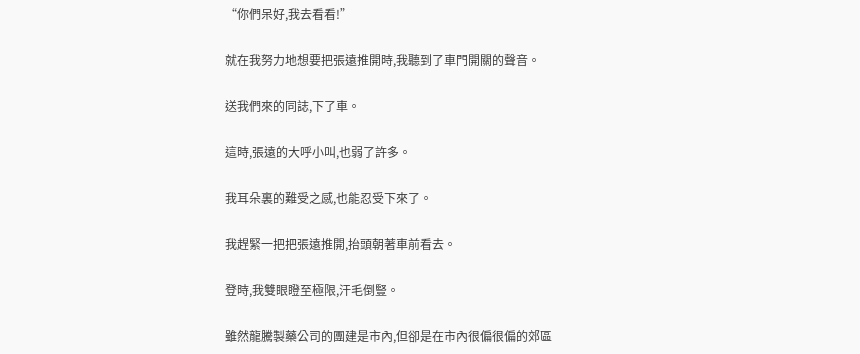“你們呆好,我去看看!”

就在我努力地想要把張遠推開時,我聽到了車門開關的聲音。

送我們來的同誌,下了車。

這時,張遠的大呼小叫,也弱了許多。

我耳朵裏的難受之感,也能忍受下來了。

我趕緊一把把張遠推開,抬頭朝著車前看去。

登時,我雙眼瞪至極限,汗毛倒豎。

雖然龍騰製藥公司的團建是市內,但卻是在市內很偏很偏的郊區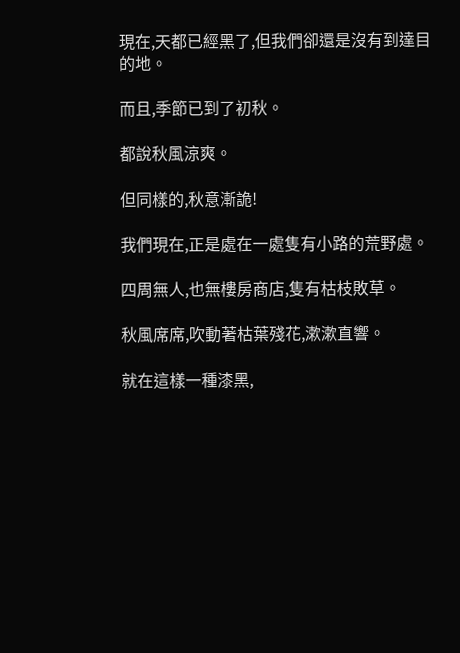現在,天都已經黑了,但我們卻還是沒有到達目的地。

而且,季節已到了初秋。

都說秋風涼爽。

但同樣的,秋意漸詭!

我們現在,正是處在一處隻有小路的荒野處。

四周無人,也無樓房商店,隻有枯枝敗草。

秋風席席,吹動著枯葉殘花,漱漱直響。

就在這樣一種漆黑,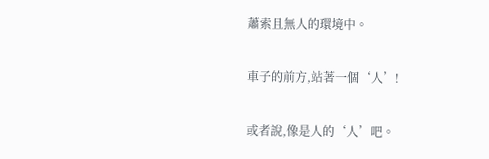蕭索且無人的環境中。

車子的前方,站著一個‘人’!

或者說,像是人的‘人’吧。